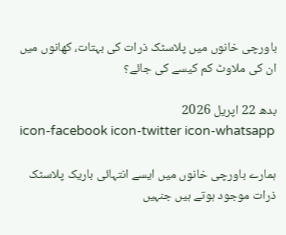باورچی خانوں میں پلاسٹک ذرات کی بہتات، کھانوں میں ان کی ملاوٹ کم کیسے کی جائے؟

بدھ 22 اپریل 2026
icon-facebook icon-twitter icon-whatsapp

ہمارے باورچی خانوں میں ایسے انتہائی باریک پلاسٹک ذرات موجود ہوتے ہیں جنہیں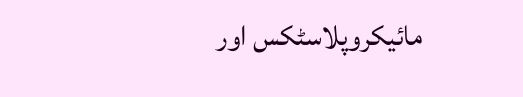مائیکروپلاسٹکس اور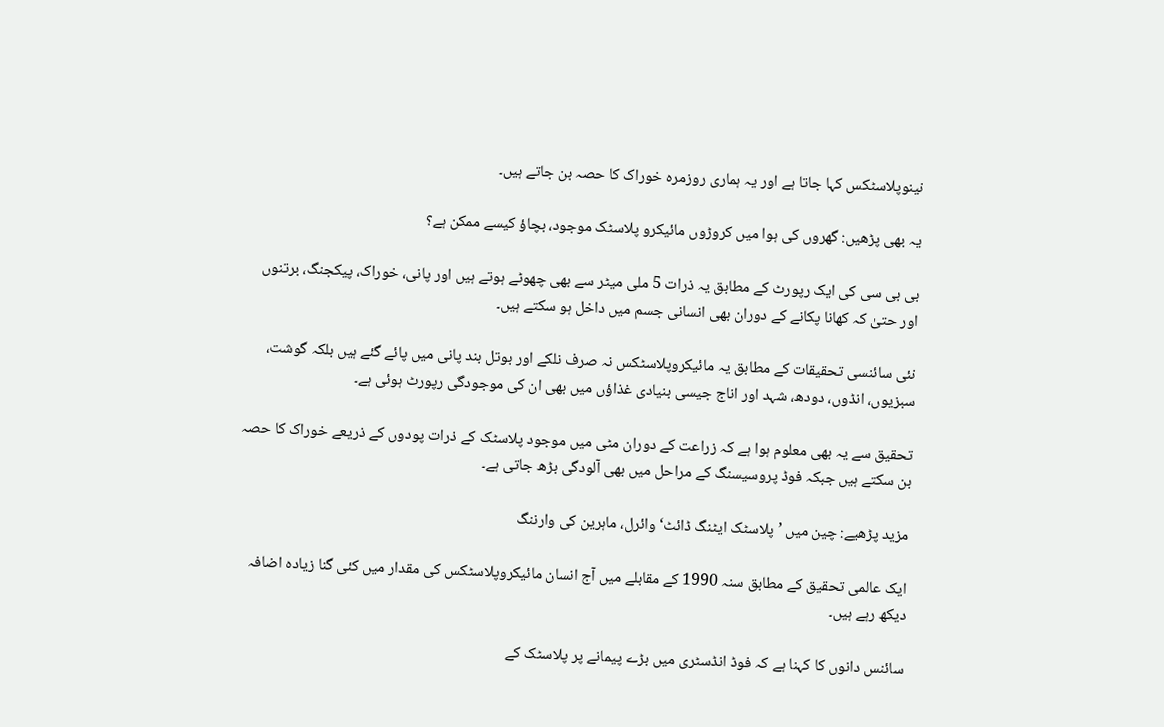نینوپلاسٹکس کہا جاتا ہے اور یہ ہماری روزمرہ خوراک کا حصہ بن جاتے ہیں۔

یہ بھی پڑھیں: گھروں کی ہوا میں کروڑوں مائیکرو پلاسٹک موجود، بچاؤ کیسے ممکن ہے؟

بی بی سی کی ایک رپورٹ کے مطابق یہ ذرات 5 ملی میٹر سے بھی چھوٹے ہوتے ہیں اور پانی، خوراک، پیکجنگ، برتنوں اور حتیٰ کہ کھانا پکانے کے دوران بھی انسانی جسم میں داخل ہو سکتے ہیں۔

نئی سائنسی تحقیقات کے مطابق یہ مائیکروپلاسٹکس نہ صرف نلکے اور بوتل بند پانی میں پائے گئے ہیں بلکہ گوشت، سبزیوں، انڈوں، دودھ، شہد اور اناج جیسی بنیادی غذاؤں میں بھی ان کی موجودگی رپورٹ ہوئی ہے۔

تحقیق سے یہ بھی معلوم ہوا ہے کہ زراعت کے دوران مٹی میں موجود پلاسٹک کے ذرات پودوں کے ذریعے خوراک کا حصہ بن سکتے ہیں جبکہ فوڈ پروسیسنگ کے مراحل میں بھی آلودگی بڑھ جاتی ہے۔

مزید پڑھیے: چین میں ’پلاسٹک ایٹنگ ڈائٹ‘ وائرل، ماہرین کی وارننگ

ایک عالمی تحقیق کے مطابق سنہ 1990 کے مقابلے میں آج انسان مائیکروپلاسٹکس کی مقدار میں کئی گنا زیادہ اضافہ دیکھ رہے ہیں۔

سائنس دانوں کا کہنا ہے کہ فوڈ انڈسٹری میں بڑے پیمانے پر پلاسٹک کے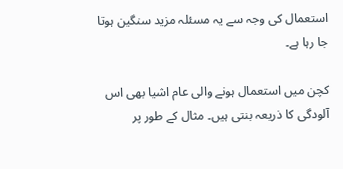استعمال کی وجہ سے یہ مسئلہ مزید سنگین ہوتا جا رہا ہے۔

کچن میں استعمال ہونے والی عام اشیا بھی اس آلودگی کا ذریعہ بنتی ہیں۔ مثال کے طور پر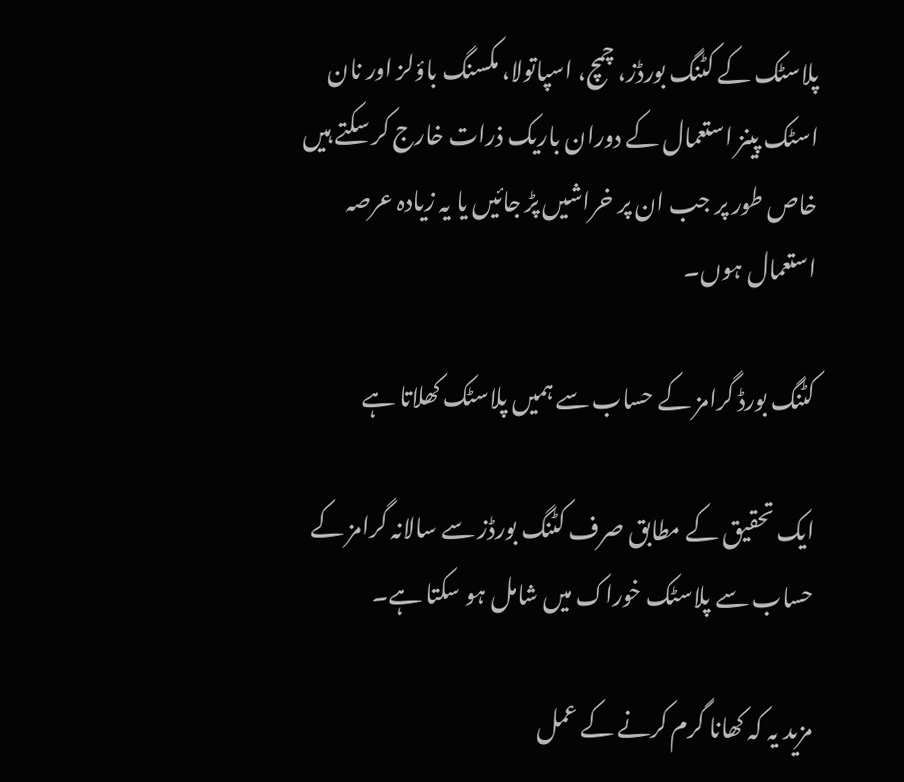پلاسٹک کے کٹنگ بورڈز، چمچ، اسپاتولا، مکسنگ باؤلز اور نان اسٹک پینز استعمال کے دوران باریک ذرات خارج کر سکتے ہیں خاص طور پر جب ان پر خراشیں پڑ جائیں یا یہ زیادہ عرصہ استعمال ہوں۔

کٹنگ بورڈ گرامز کے حساب سے ہمیں پلاسٹک کھلاتا ہے

ایک تحقیق کے مطابق صرف کٹنگ بورڈز سے سالانہ گرامز کے حساب سے پلاسٹک خوراک میں شامل ہو سکتا ہے۔

مزید یہ کہ کھانا گرم کرنے کے عمل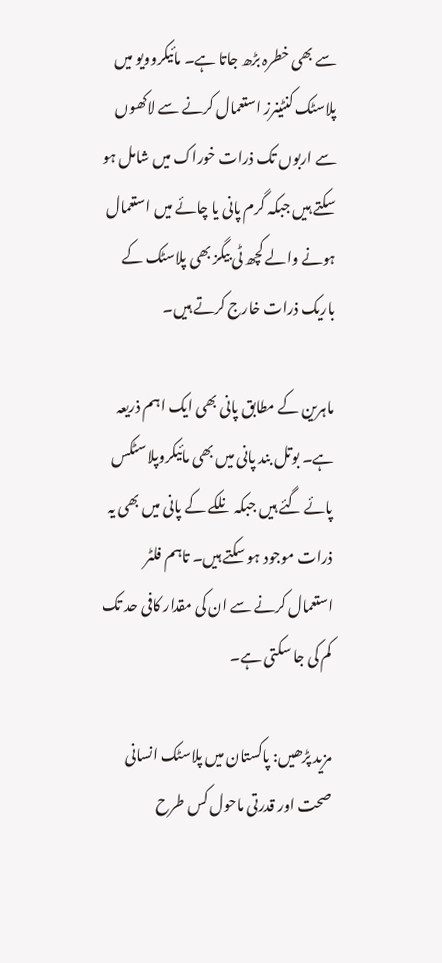سے بھی خطرہ بڑھ جاتا ہے۔ مائیکروویو میں پلاسٹک کنٹینرز استعمال کرنے سے لاکھوں سے اربوں تک ذرات خوراک میں شامل ہو سکتے ہیں جبکہ گرم پانی یا چائے میں استعمال ہونے والے کچھ ٹی بیگز بھی پلاسٹک کے باریک ذرات خارج کرتے ہیں۔

ماہرین کے مطابق پانی بھی ایک اہم ذریعہ ہے۔ بوتل بند پانی میں بھی مائیکروپلاسٹکس پائے گئے ہیں جبکہ نلکے کے پانی میں بھی یہ ذرات موجود ہو سکتے ہیں۔ تاہم فلٹر استعمال کرنے سے ان کی مقدار کافی حد تک کم کی جا سکتی ہے۔

مزید پڑھیں: پاکستان میں پلاسٹک انسانی صحت اور قدرتی ماحول کس طرح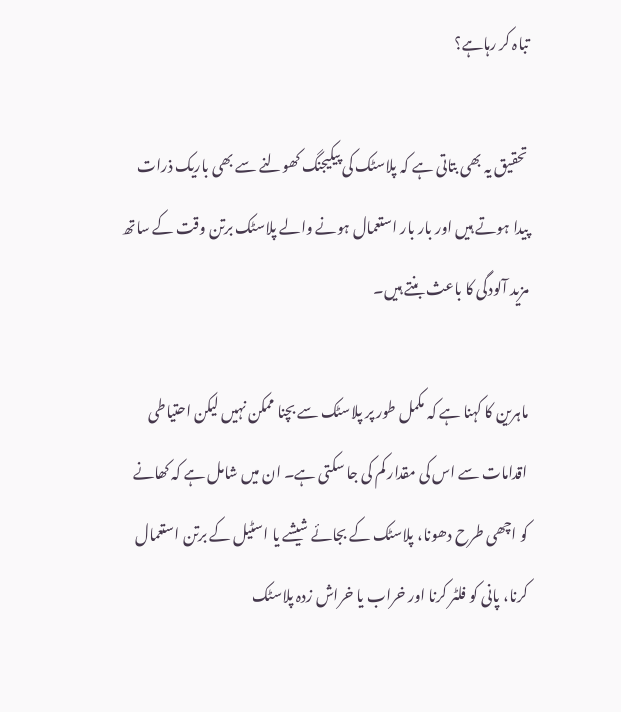تباہ کر رہاہے؟

تحقیق یہ بھی بتاتی ہے کہ پلاسٹک کی پیکیجنگ کھولنے سے بھی باریک ذرات پیدا ہوتے ہیں اور بار بار استعمال ہونے والے پلاسٹک برتن وقت کے ساتھ مزید آلودگی کا باعث بنتے ہیں۔

ماہرین کا کہنا ہے کہ مکمل طور پر پلاسٹک سے بچنا ممکن نہیں لیکن احتیاطی اقدامات سے اس کی مقدار کم کی جا سکتی ہے۔ ان میں شامل ہے کہ کھانے کو اچھی طرح دھونا، پلاسٹک کے بجائے شیشے یا اسٹیل کے برتن استعمال کرنا، پانی کو فلٹر کرنا اور خراب یا خراش زدہ پلاسٹک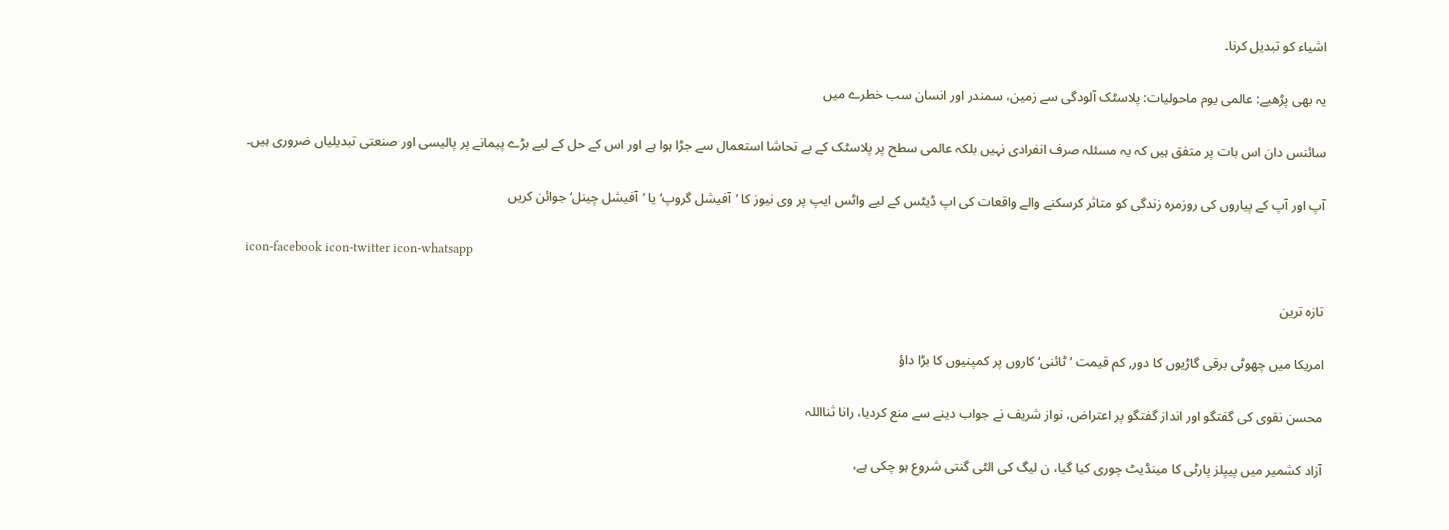اشیاء کو تبدیل کرنا۔

یہ بھی پڑھیے: عالمی یوم ماحولیات: پلاسٹک آلودگی سے زمین، سمندر اور انسان سب خطرے میں

سائنس دان اس بات پر متفق ہیں کہ یہ مسئلہ صرف انفرادی نہیں بلکہ عالمی سطح پر پلاسٹک کے بے تحاشا استعمال سے جڑا ہوا ہے اور اس کے حل کے لیے بڑے پیمانے پر پالیسی اور صنعتی تبدیلیاں ضروری ہیں۔

آپ اور آپ کے پیاروں کی روزمرہ زندگی کو متاثر کرسکنے والے واقعات کی اپ ڈیٹس کے لیے واٹس ایپ پر وی نیوز کا ’آفیشل گروپ‘ یا ’آفیشل چینل‘ جوائن کریں

icon-facebook icon-twitter icon-whatsapp

تازہ ترین

امریکا میں چھوٹی برقی گاڑیوں کا دور, کم قیمت ’ٹائنی‘ کاروں پر کمپنیوں کا بڑا داؤ

محسن نقوی کی گفتگو اور انداز گفتگو پر اعتراض، نواز شریف نے جواب دینے سے منع کردیا، رانا ثنااللہ

آزاد کشمیر میں پیپلز پارٹی کا مینڈیٹ چوری کیا گیا، ن لیگ کی الٹی گنتی شروع ہو چکی ہے،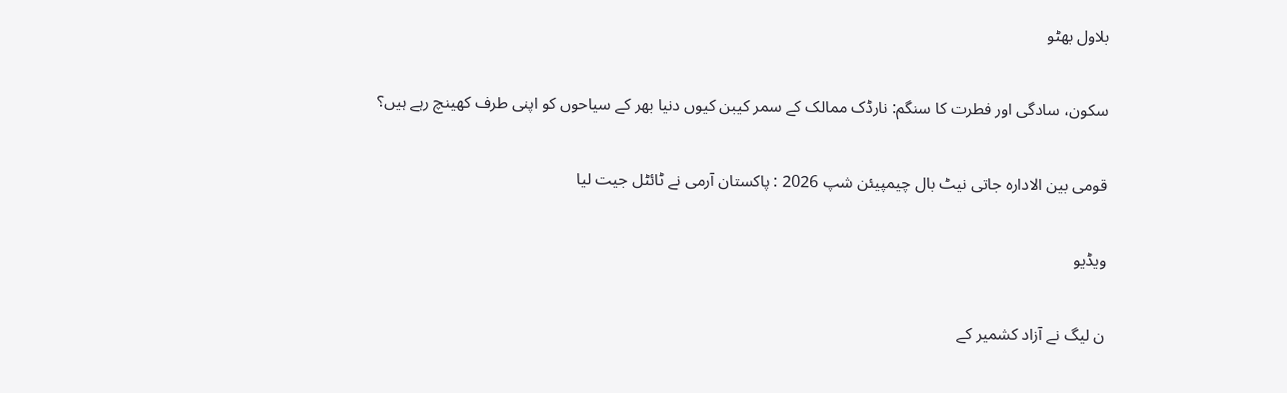بلاول بھٹو

سکون، سادگی اور فطرت کا سنگم: نارڈک ممالک کے سمر کیبن کیوں دنیا بھر کے سیاحوں کو اپنی طرف کھینچ رہے ہیں؟

قومی بین الادارہ جاتی نیٹ بال چیمپیئن شپ 2026 : پاکستان آرمی نے ٹائٹل جیت لیا

ویڈیو

ن لیگ نے آزاد کشمیر کے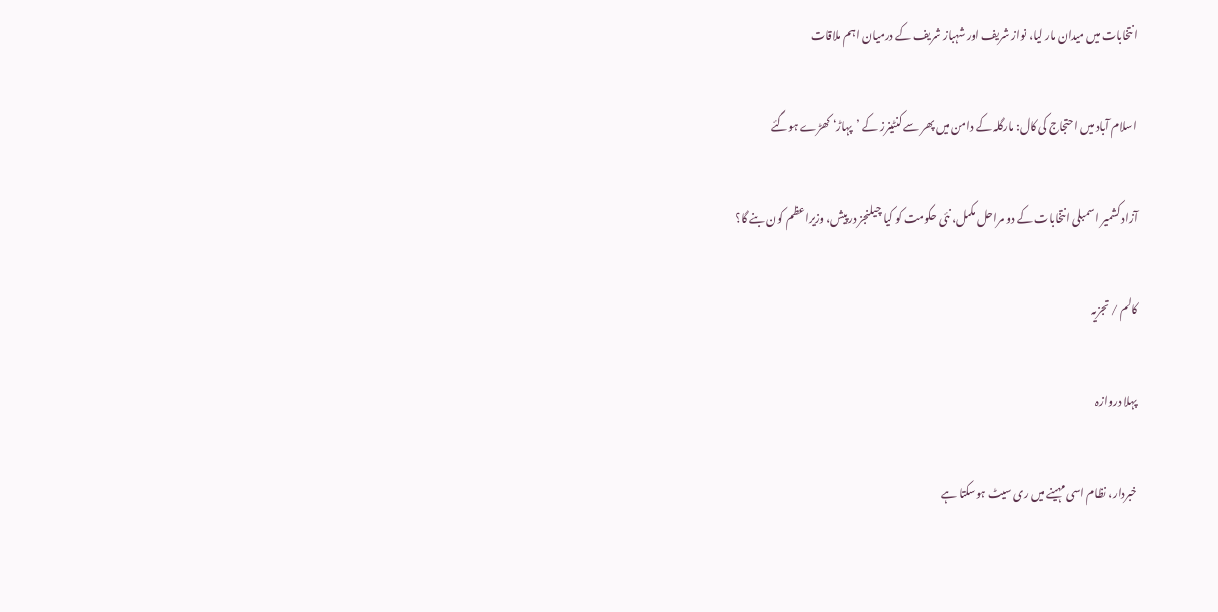انتخابات میں میدان مار لیا، نواز شریف اور شہباز شریف کے درمیان اہم ملاقات

اسلام آباد میں احتجاج کی کال: مارگلہ کے دامن میں پھر سے کنٹینرز کے ’پہاڑ‘ کھڑے ہوگئے

آزاد کشمیر اسمبلی انتخابات کے دو مراحل مکمل، نئی حکومت کو کیا چیلنجز درپیش، وزیراعظم کون بنے گا؟

کالم / تجزیہ

پہلا دروازہ

خبردار، نظام اسی مہینے میں ری سیٹ ہوسکتا ہے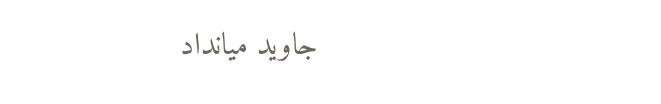جاوید میانداد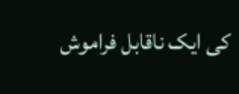کی ایک ناقابل فراموش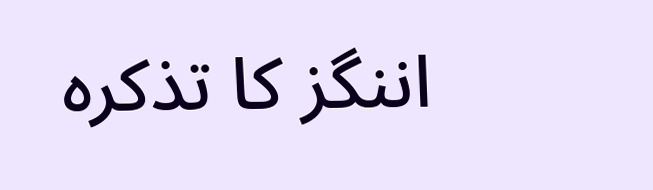اننگز کا تذکرہ